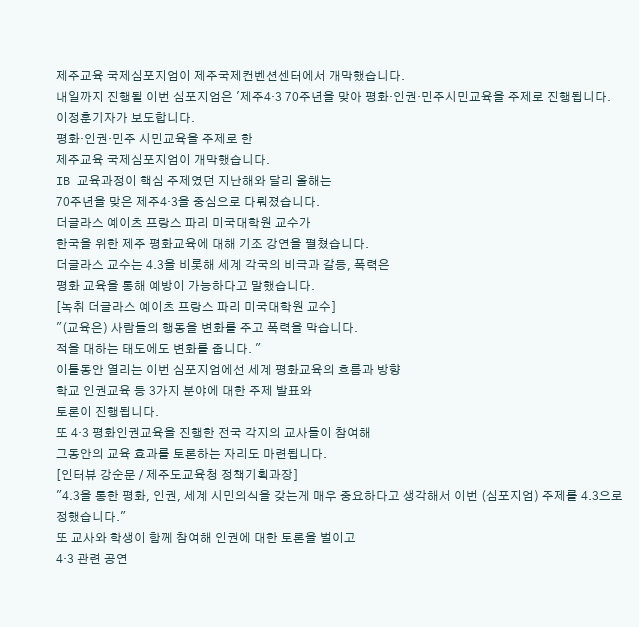제주교육 국제심포지엄이 제주국제컨벤션센터에서 개막했습니다.
내일까지 진행될 이번 심포지엄은 '제주4·3 70주년을 맞아 평화·인권·민주시민교육을 주제로 진행됩니다.
이정훈기자가 보도합니다.
평화·인권·민주 시민교육을 주제로 한
제주교육 국제심포지엄이 개막했습니다.
IB 교육과정이 핵심 주제였던 지난해와 달리 올해는
70주년을 맞은 제주4·3을 중심으로 다뤄졌습니다.
더글라스 예이츠 프랑스 파리 미국대학원 교수가
한국을 위한 제주 평화교육에 대해 기조 강연을 펼쳤습니다.
더글라스 교수는 4.3을 비롯해 세계 각국의 비극과 갈등, 폭력은
평화 교육을 통해 예방이 가능하다고 말했습니다.
[녹취 더글라스 예이츠 프랑스 파리 미국대학원 교수]
"(교육은) 사람들의 행동을 변화를 주고 폭력을 막습니다.
적을 대하는 태도에도 변화를 줍니다. "
이틀동안 열리는 이번 심포지엄에선 세계 평화교육의 흐름과 방향
학교 인권교육 등 3가지 분야에 대한 주제 발표와
토론이 진행됩니다.
또 4·3 평화인권교육을 진행한 전국 각지의 교사들이 참여해
그동안의 교육 효과를 토론하는 자리도 마련됩니다.
[인터뷰 강순문 / 제주도교육청 정책기획과장]
"4.3을 통한 평화, 인권, 세계 시민의식을 갖는게 매우 중요하다고 생각해서 이번 (심포지엄) 주제를 4.3으로 정했습니다."
또 교사와 학생이 함께 참여해 인권에 대한 토론을 벌이고
4·3 관련 공연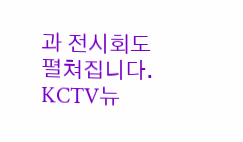과 전시회도 펼쳐집니다.
KCTV뉴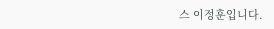스 이정훈입니다.